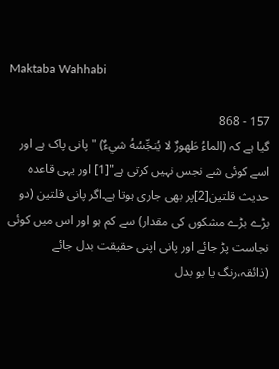Maktaba Wahhabi

157 - 868
گیا ہے کہ (الماءُ طَهورٌ لا يُنجِّسُهُ شيءٌ) "پانی پاک ہے اور اسے کوئی شے نجس نہیں کرتی ہے"[1] اور یہی قاعدہ حدیث قلتین[2]پر بھی جاری ہوتا ہے۔اگر پانی قلتین (دو بڑے بڑے مشکوں کی مقدار) سے کم ہو اور اس میں کوئی نجاست پڑ جائے اور پانی اپنی حقیقت بدل جائے (ذائقہ،رنگ یا بو بدل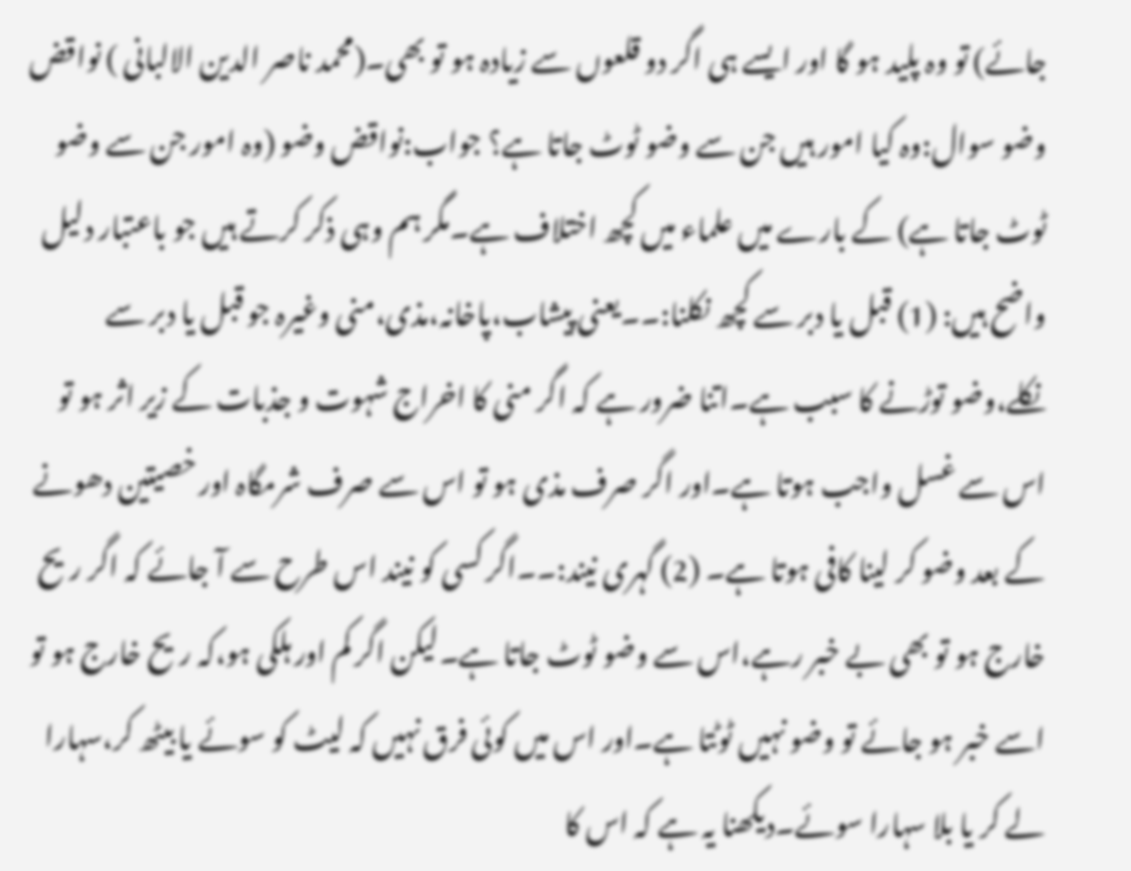جائے) تو وہ پلید ہو گا اور ایسے ہی اگر دو قلعوں سے زیادہ ہو تو بھی۔(محمد ناصر الدین الالبانی ) نواقض وضو سوال:وہ کیا امور ہیں جن سے وضو ٹوٹ جاتا ہے؟ جواب:نواقض وضو (وہ امور جن سے وضو ٹوٹ جاتا ہے) کے بارے میں علماء میں کچھ اختلاف ہے۔مگر ہم وہی ذکر کرتے ہیں جو باعتبار دلیل واضح ہیں: (1) قبل یا دبر سے کچھ نکلنا:۔۔یعنی پیشاب،پاخانہ،مذی،منی وغیرہ جو قبل یا دبر سے نکلے،وضو توڑنے کا سبب ہے۔اتنا ضرور ہے کہ اگر منی کا اخراج شہوت و جذبات کے زیر اثر ہو تو اس سے غسل واجب ہوتا ہے۔اور اگر صرف مذی ہو تو اس سے صرف شرمگاہ اور خصیتین دھونے کے بعد وضو کر لینا کافی ہوتا ہے۔ (2) گہری نیند:۔۔اگر کسی کو نیند اس طرح سے آ جائے کہ اگر ریح خارج ہو تو بھی بے خبر رہے،اس سے وضو ٹوٹ جاتا ہے۔لیکن اگر کم اور ہلکی ہو،کہ ریح خارج ہو تو اسے خبر ہو جائے تو وضو نہیں ٹوٹتا ہے۔اور اس میں کوئی فرق نہیں کہ لیٹ کو سوئے یا بیٹھ کر،سہارا لے کر یا بلا سہارا سوئے۔دیکھنا یہ ہے کہ اس کا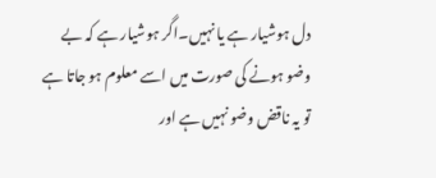دل ہوشیار ہے یا نہیں۔اگر ہوشیار ہے کہ بے وضو ہونے کی صورت میں اسے معلوم ہو جاتا ہے تو یہ ناقض وضو نہیں ہے اور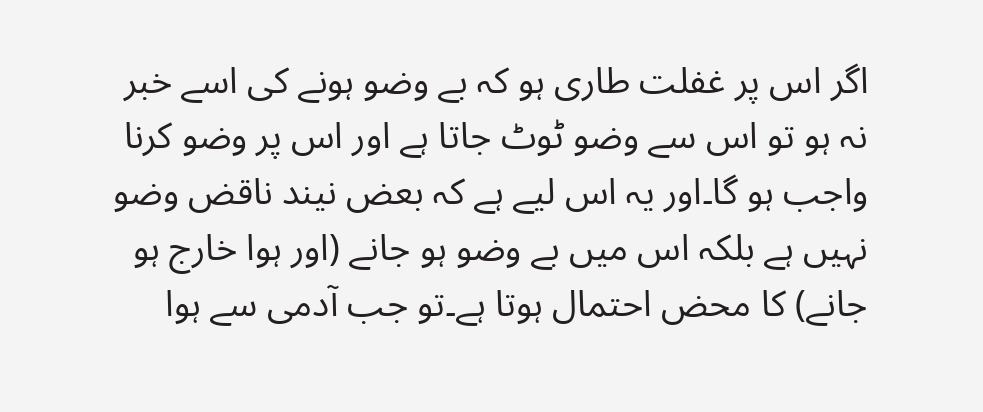اگر اس پر غفلت طاری ہو کہ بے وضو ہونے کی اسے خبر نہ ہو تو اس سے وضو ٹوٹ جاتا ہے اور اس پر وضو کرنا واجب ہو گا۔اور یہ اس لیے ہے کہ بعض نیند ناقض وضو نہیں ہے بلکہ اس میں بے وضو ہو جانے (اور ہوا خارج ہو جانے) کا محض احتمال ہوتا ہے۔تو جب آدمی سے ہوا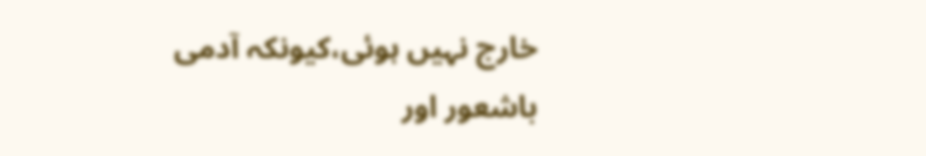خارج نہیں ہوئی،کیونکہ آدمی باشعور اور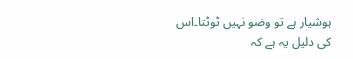ہوشیار ہے تو وضو نہیں ٹوٹتا۔اس کی دلیل یہ ہے کہ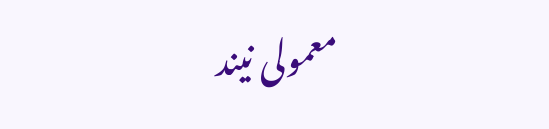معمولی نیند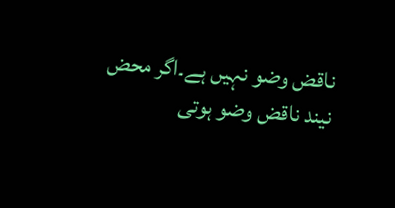ناقض وضو نہیں ہے۔اگر محض نیند ناقض وضو ہوتی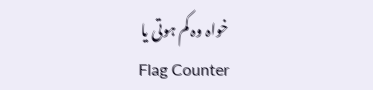خواہ وہ کم ہوتی یا
Flag Counter